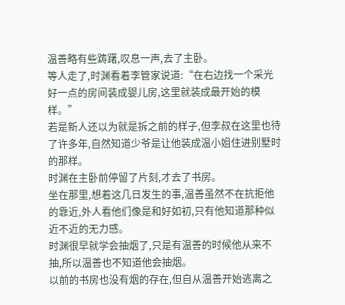温善略有些踌躇,叹息一声,去了主卧。
等人走了,时渊看着李管家说道:“在右边找一个采光好一点的房间装成婴儿房,这里就装成最开始的模样。”
若是新人还以为就是拆之前的样子,但李叔在这里也待了许多年,自然知道少爷是让他装成温小姐住进别墅时的那样。
时渊在主卧前停留了片刻,才去了书房。
坐在那里,想着这几日发生的事,温善虽然不在抗拒他的靠近,外人看他们像是和好如初,只有他知道那种似近不近的无力感。
时渊很早就学会抽烟了,只是有温善的时候他从来不抽,所以温善也不知道他会抽烟。
以前的书房也没有烟的存在,但自从温善开始逃离之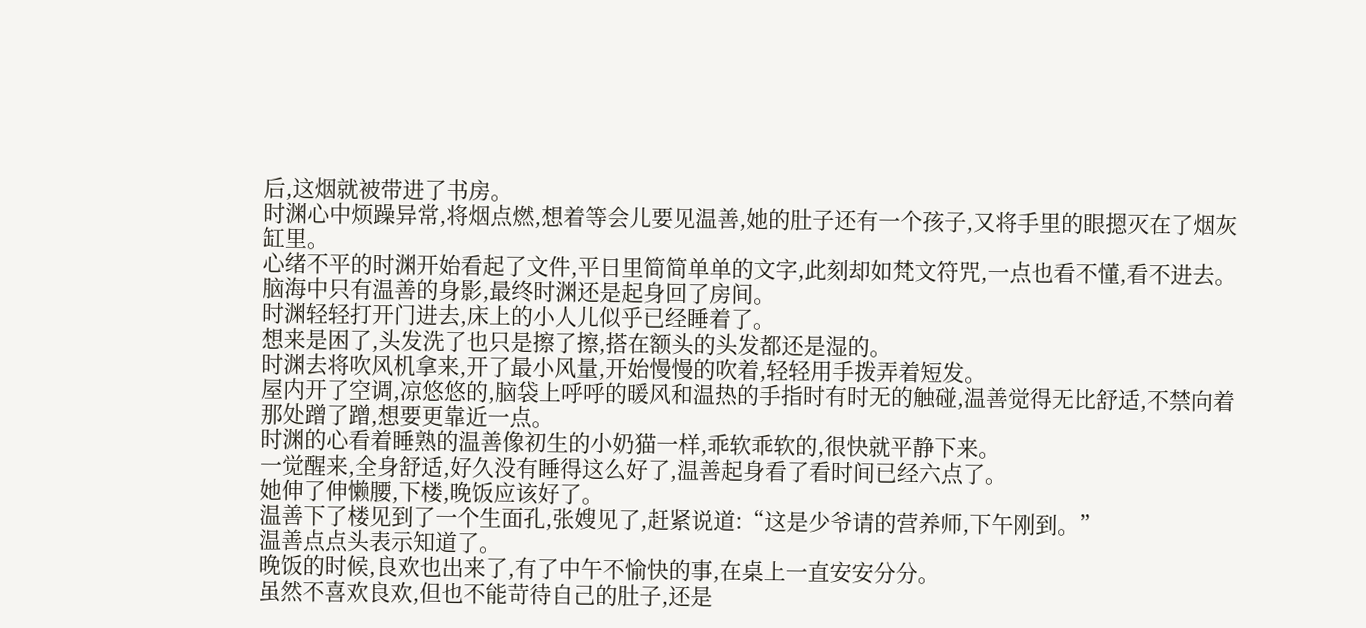后,这烟就被带进了书房。
时渊心中烦躁异常,将烟点燃,想着等会儿要见温善,她的肚子还有一个孩子,又将手里的眼摁灭在了烟灰缸里。
心绪不平的时渊开始看起了文件,平日里简简单单的文字,此刻却如梵文符咒,一点也看不懂,看不进去。
脑海中只有温善的身影,最终时渊还是起身回了房间。
时渊轻轻打开门进去,床上的小人儿似乎已经睡着了。
想来是困了,头发洗了也只是擦了擦,搭在额头的头发都还是湿的。
时渊去将吹风机拿来,开了最小风量,开始慢慢的吹着,轻轻用手拨弄着短发。
屋内开了空调,凉悠悠的,脑袋上呼呼的暖风和温热的手指时有时无的触碰,温善觉得无比舒适,不禁向着那处蹭了蹭,想要更靠近一点。
时渊的心看着睡熟的温善像初生的小奶猫一样,乖软乖软的,很快就平静下来。
一觉醒来,全身舒适,好久没有睡得这么好了,温善起身看了看时间已经六点了。
她伸了伸懒腰,下楼,晚饭应该好了。
温善下了楼见到了一个生面孔,张嫂见了,赶紧说道:“这是少爷请的营养师,下午刚到。”
温善点点头表示知道了。
晚饭的时候,良欢也出来了,有了中午不愉快的事,在桌上一直安安分分。
虽然不喜欢良欢,但也不能苛待自己的肚子,还是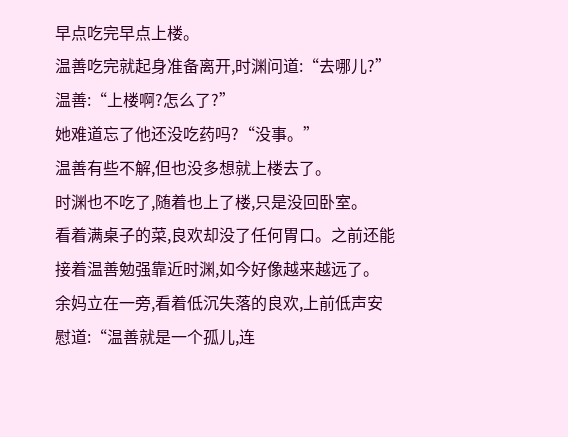早点吃完早点上楼。
温善吃完就起身准备离开,时渊问道:“去哪儿?”
温善:“上楼啊?怎么了?”
她难道忘了他还没吃药吗?“没事。”
温善有些不解,但也没多想就上楼去了。
时渊也不吃了,随着也上了楼,只是没回卧室。
看着满桌子的菜,良欢却没了任何胃口。之前还能接着温善勉强靠近时渊,如今好像越来越远了。
余妈立在一旁,看着低沉失落的良欢,上前低声安慰道:“温善就是一个孤儿,连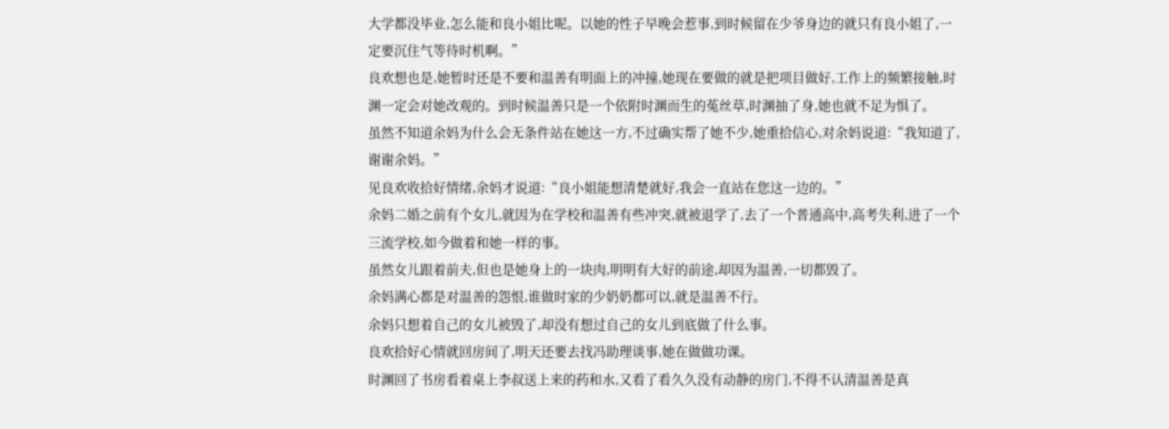大学都没毕业,怎么能和良小姐比呢。以她的性子早晚会惹事,到时候留在少爷身边的就只有良小姐了,一定要沉住气等待时机啊。”
良欢想也是,她暂时还是不要和温善有明面上的冲撞,她现在要做的就是把项目做好,工作上的频繁接触,时渊一定会对她改观的。到时候温善只是一个依附时渊而生的菟丝草,时渊抽了身,她也就不足为惧了。
虽然不知道余妈为什么会无条件站在她这一方,不过确实帮了她不少,她重拾信心,对余妈说道:“我知道了,谢谢余妈。”
见良欢收拾好情绪,余妈才说道:“良小姐能想清楚就好,我会一直站在您这一边的。”
余妈二婚之前有个女儿,就因为在学校和温善有些冲突,就被退学了,去了一个普通高中,高考失利,进了一个三流学校,如今做着和她一样的事。
虽然女儿跟着前夫,但也是她身上的一块肉,明明有大好的前途,却因为温善,一切都毁了。
余妈满心都是对温善的怨恨,谁做时家的少奶奶都可以,就是温善不行。
余妈只想着自己的女儿被毁了,却没有想过自己的女儿到底做了什么事。
良欢拾好心情就回房间了,明天还要去找冯助理谈事,她在做做功课。
时渊回了书房看着桌上李叔送上来的药和水,又看了看久久没有动静的房门,不得不认清温善是真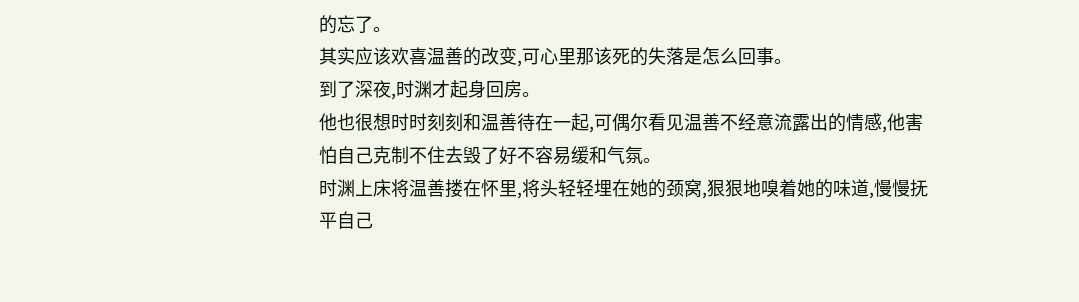的忘了。
其实应该欢喜温善的改变,可心里那该死的失落是怎么回事。
到了深夜,时渊才起身回房。
他也很想时时刻刻和温善待在一起,可偶尔看见温善不经意流露出的情感,他害怕自己克制不住去毁了好不容易缓和气氛。
时渊上床将温善搂在怀里,将头轻轻埋在她的颈窝,狠狠地嗅着她的味道,慢慢抚平自己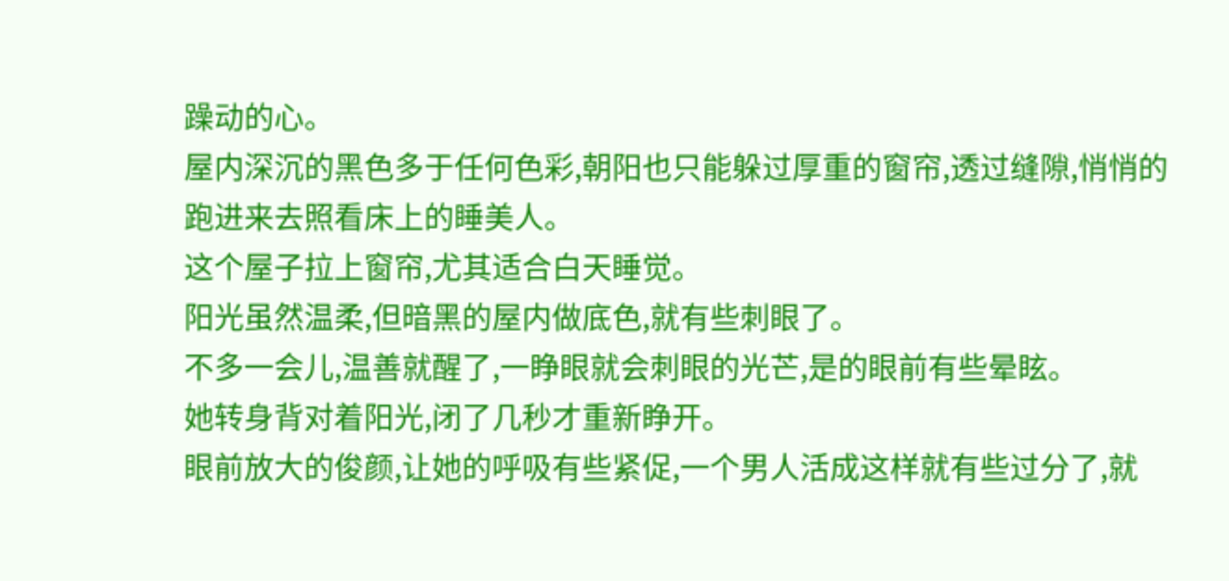躁动的心。
屋内深沉的黑色多于任何色彩,朝阳也只能躲过厚重的窗帘,透过缝隙,悄悄的跑进来去照看床上的睡美人。
这个屋子拉上窗帘,尤其适合白天睡觉。
阳光虽然温柔,但暗黑的屋内做底色,就有些刺眼了。
不多一会儿,温善就醒了,一睁眼就会刺眼的光芒,是的眼前有些晕眩。
她转身背对着阳光,闭了几秒才重新睁开。
眼前放大的俊颜,让她的呼吸有些紧促,一个男人活成这样就有些过分了,就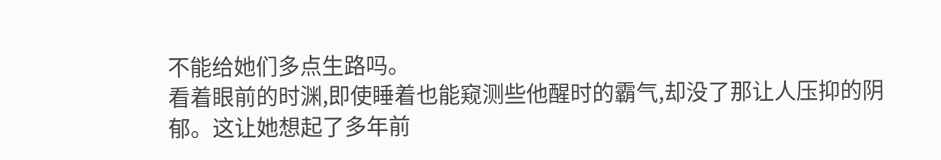不能给她们多点生路吗。
看着眼前的时渊,即使睡着也能窥测些他醒时的霸气,却没了那让人压抑的阴郁。这让她想起了多年前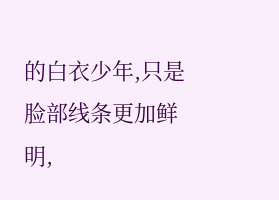的白衣少年,只是脸部线条更加鲜明,